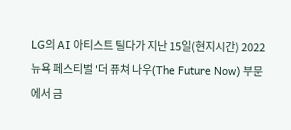LG의 AI 아티스트 틸다가 지난 15일(현지시간) 2022뉴욕 페스티벌 '더 퓨쳐 나우(The Future Now) 부문에서 금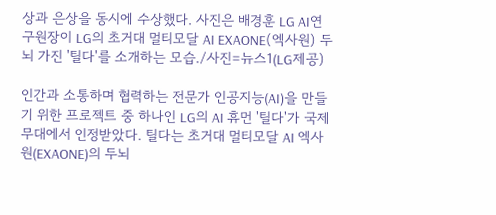상과 은상을 동시에 수상했다. 사진은 배경훈 LG AI연구원장이 LG의 초거대 멀티모달 AI EXAONE(엑사원) 두뇌 가진 '틸다'를 소개하는 모습./사진=뉴스1(LG제공)

인간과 소통하며 협력하는 전문가 인공지능(AI)을 만들기 위한 프로젝트 중 하나인 LG의 AI 휴먼 '틸다'가 국제 무대에서 인정받았다. 틸다는 초거대 멀티모달 AI 엑사원(EXAONE)의 두뇌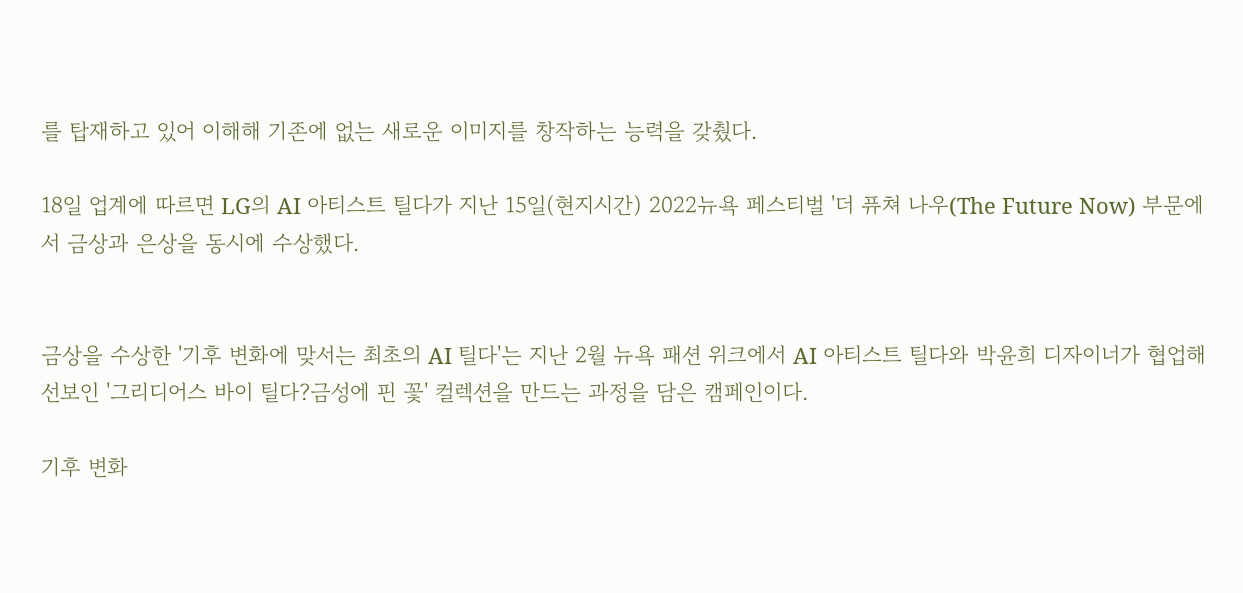를 탑재하고 있어 이해해 기존에 없는 새로운 이미지를 창작하는 능력을 갖췄다.

18일 업계에 따르면 LG의 AI 아티스트 틸다가 지난 15일(현지시간) 2022뉴욕 페스티벌 '더 퓨쳐 나우(The Future Now) 부문에서 금상과 은상을 동시에 수상했다.


금상을 수상한 '기후 변화에 맞서는 최초의 AI 틸다'는 지난 2월 뉴욕 패션 위크에서 AI 아티스트 틸다와 박윤희 디자이너가 협업해 선보인 '그리디어스 바이 틸다?금성에 핀 꽃' 컬렉션을 만드는 과정을 담은 캠페인이다.

기후 변화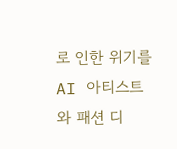로 인한 위기를 AI 아티스트와 패션 디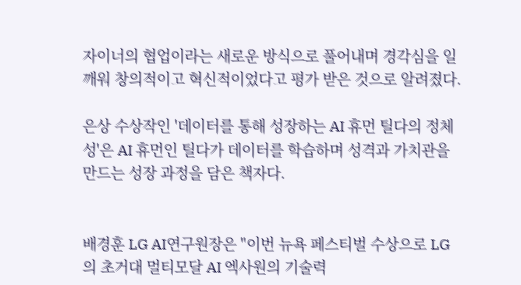자이너의 협업이라는 새로운 방식으로 풀어내며 경각심을 일깨워 창의적이고 혁신적이었다고 평가 받은 것으로 알려졌다.

은상 수상작인 '데이터를 통해 성장하는 AI 휴먼 틸다의 정체성'은 AI 휴먼인 틸다가 데이터를 학습하며 성격과 가치관을 만드는 성장 과정을 담은 책자다.


배경훈 LG AI연구원장은 "이번 뉴욕 페스티벌 수상으로 LG의 초거대 멀티모달 AI 엑사원의 기술력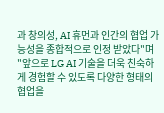과 창의성, AI 휴먼과 인간의 협업 가능성을 종합적으로 인정 받았다"며 "앞으로 LG AI 기술을 더욱 친숙하게 경험할 수 있도록 다양한 형태의 협업을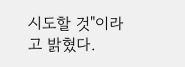시도할 것"이라고 밝혔다.